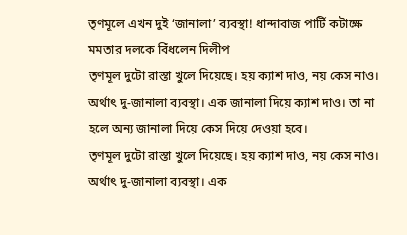তৃণমূলে এখন দুই ‘জানালা’ ব্যবস্থা! ধান্দাবাজ পার্টি কটাক্ষে মমতার দলকে বিঁধলেন দিলীপ
তৃণমূল দুটো রাস্তা খুলে দিয়েছে। হয় ক্যাশ দাও, নয় কেস নাও। অর্থাৎ দু-জানালা ব্যবস্থা। এক জানালা দিয়ে ক্যাশ দাও। তা না হলে অন্য জানালা দিয়ে কেস দিয়ে দেওয়া হবে।
তৃণমূল দুটো রাস্তা খুলে দিয়েছে। হয় ক্যাশ দাও, নয় কেস নাও। অর্থাৎ দু-জানালা ব্যবস্থা। এক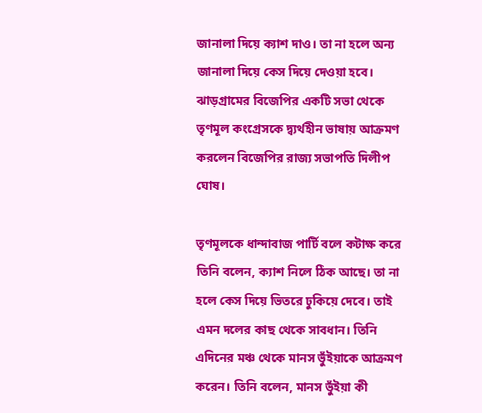জানালা দিয়ে ক্যাশ দাও। তা না হলে অন্য জানালা দিয়ে কেস দিয়ে দেওয়া হবে। ঝাড়গ্রামের বিজেপির একটি সভা থেকে তৃণমূল কংগ্রেসকে দ্ব্যর্থহীন ভাষায় আক্রমণ করলেন বিজেপির রাজ্য সভাপতি দিলীপ ঘোষ।

তৃণমূলকে ধান্দাবাজ পার্টি বলে কটাক্ষ করে তিনি বলেন, ক্যাশ নিলে ঠিক আছে। তা না হলে কেস দিয়ে ভিতরে ঢুকিয়ে দেবে। তাই এমন দলের কাছ থেকে সাবধান। তিনি এদিনের মঞ্চ থেকে মানস ভুঁইয়াকে আক্রমণ করেন। তিনি বলেন, মানস ভুঁইয়া কী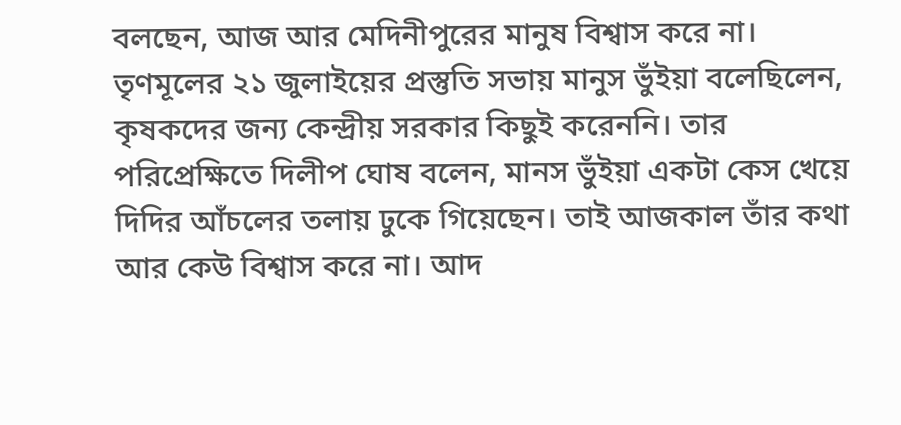বলছেন, আজ আর মেদিনীপুরের মানুষ বিশ্বাস করে না।
তৃণমূলের ২১ জুলাইয়ের প্রস্তুতি সভায় মানুস ভুঁইয়া বলেছিলেন, কৃষকদের জন্য কেন্দ্রীয় সরকার কিছুই করেননি। তার পরিপ্রেক্ষিতে দিলীপ ঘোষ বলেন, মানস ভুঁইয়া একটা কেস খেয়ে দিদির আঁচলের তলায় ঢুকে গিয়েছেন। তাই আজকাল তাঁর কথা আর কেউ বিশ্বাস করে না। আদ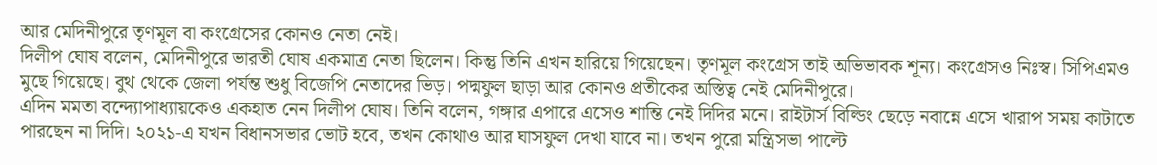আর মেদিনীপুরে তৃণমূল বা কংগ্রেসের কোনও নেতা নেই।
দিলীপ ঘোষ বলেন, মেদিনীপুরে ভারতী ঘোষ একমাত্র নেতা ছিলেন। কিন্তু তিনি এখন হারিয়ে গিয়েছেন। তৃণমূল কংগ্রেস তাই অভিভাবক শূন্য। কংগ্রেসও নিঃস্ব। সিপিএমও মুছে গিয়েছে। বুথ থেকে জেলা পর্যন্ত শুধু বিজেপি নেতাদের ভিড়। পদ্মফুল ছাড়া আর কোনও প্রতীকের অস্তিত্ব নেই মেদিনীপুরে।
এদিন মমতা বন্দ্যোপাধ্যায়কেও একহাত নেন দিলীপ ঘোষ। তিনি বলেন, গঙ্গার এপারে এসেও শান্তি নেই দিদির মনে। রাইটার্স বিল্ডিং ছেড়ে নবান্নে এসে খারাপ সময় কাটাতে পারছেন না দিদি। ২০২১-এ যখন বিধানসভার ভোট হবে, তখন কোথাও আর ঘাসফুল দেখা যাবে না। তখন পুরো মন্ত্রিসভা পাল্টে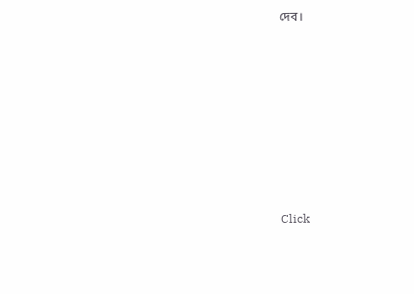দেব।












Click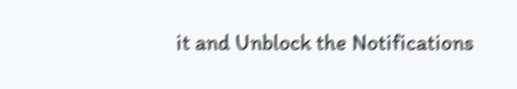it and Unblock the Notifications